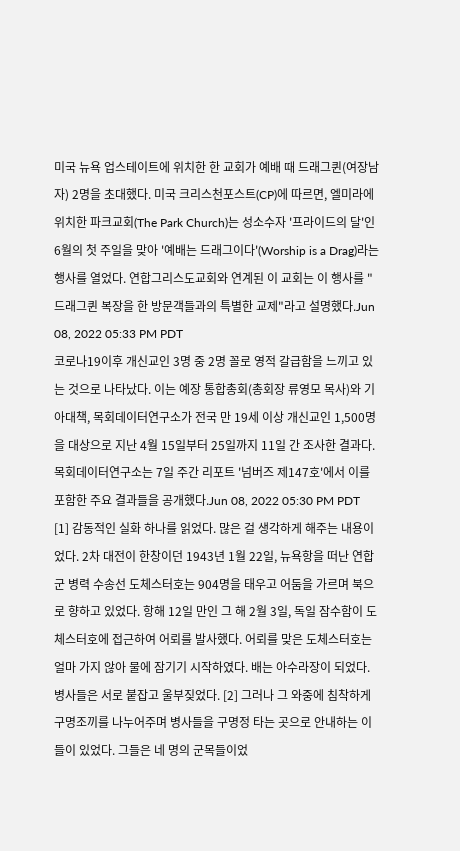미국 뉴욕 업스테이트에 위치한 한 교회가 예배 때 드래그퀸(여장남자) 2명을 초대했다. 미국 크리스천포스트(CP)에 따르면, 엘미라에 위치한 파크교회(The Park Church)는 성소수자 '프라이드의 달'인 6월의 첫 주일을 맞아 '예배는 드래그이다'(Worship is a Drag)라는 행사를 열었다. 연합그리스도교회와 연계된 이 교회는 이 행사를 "드래그퀸 복장을 한 방문객들과의 특별한 교제"라고 설명했다.Jun 08, 2022 05:33 PM PDT
코로나19이후 개신교인 3명 중 2명 꼴로 영적 갈급함을 느끼고 있는 것으로 나타났다. 이는 예장 통합총회(총회장 류영모 목사)와 기아대책, 목회데이터연구소가 전국 만 19세 이상 개신교인 1,500명을 대상으로 지난 4월 15일부터 25일까지 11일 간 조사한 결과다. 목회데이터연구소는 7일 주간 리포트 '넘버즈 제147호'에서 이를 포함한 주요 결과들을 공개했다.Jun 08, 2022 05:30 PM PDT
[1] 감동적인 실화 하나를 읽었다. 많은 걸 생각하게 해주는 내용이었다. 2차 대전이 한창이던 1943년 1월 22일, 뉴욕항을 떠난 연합군 병력 수송선 도체스터호는 904명을 태우고 어둠을 가르며 북으로 향하고 있었다. 항해 12일 만인 그 해 2월 3일, 독일 잠수함이 도체스터호에 접근하여 어뢰를 발사했다. 어뢰를 맞은 도체스터호는 얼마 가지 않아 물에 잠기기 시작하였다. 배는 아수라장이 되었다. 병사들은 서로 붙잡고 울부짖었다. [2] 그러나 그 와중에 침착하게 구명조끼를 나누어주며 병사들을 구명정 타는 곳으로 안내하는 이들이 있었다. 그들은 네 명의 군목들이었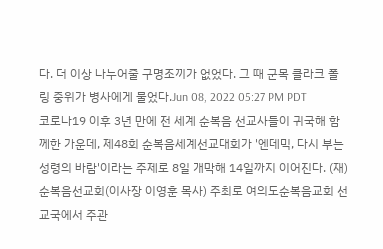다. 더 이상 나누어줄 구명조끼가 없었다. 그 때 군목 클라크 폴링 중위가 병사에게 물었다.Jun 08, 2022 05:27 PM PDT
코로나19 이후 3년 만에 전 세계 순복음 선교사들이 귀국해 함께한 가운데, 제48회 순복음세계선교대회가 '엔데믹, 다시 부는 성령의 바람'이라는 주제로 8일 개막해 14일까지 이어진다. (재)순복음선교회(이사장 이영훈 목사) 주최로 여의도순복음교회 선교국에서 주관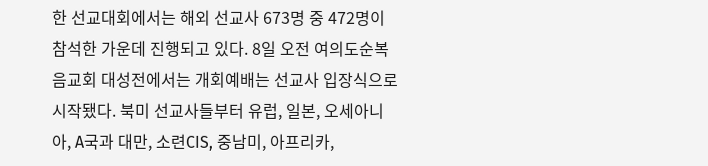한 선교대회에서는 해외 선교사 673명 중 472명이 참석한 가운데 진행되고 있다. 8일 오전 여의도순복음교회 대성전에서는 개회예배는 선교사 입장식으로 시작됐다. 북미 선교사들부터 유럽, 일본, 오세아니아, A국과 대만, 소련CIS, 중남미, 아프리카,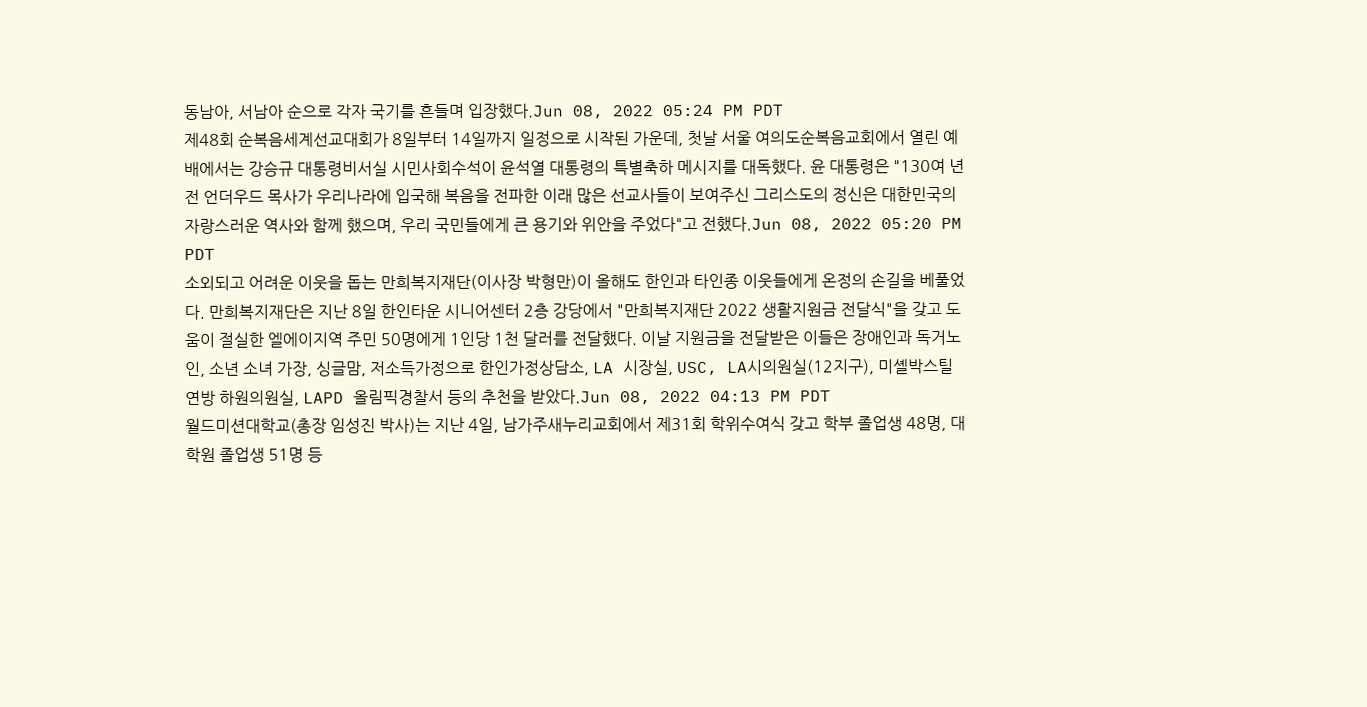동남아, 서남아 순으로 각자 국기를 흔들며 입장했다.Jun 08, 2022 05:24 PM PDT
제48회 순복음세계선교대회가 8일부터 14일까지 일정으로 시작된 가운데, 첫날 서울 여의도순복음교회에서 열린 예배에서는 강승규 대통령비서실 시민사회수석이 윤석열 대통령의 특별축하 메시지를 대독했다. 윤 대통령은 "130여 년 전 언더우드 목사가 우리나라에 입국해 복음을 전파한 이래 많은 선교사들이 보여주신 그리스도의 정신은 대한민국의 자랑스러운 역사와 함께 했으며, 우리 국민들에게 큰 용기와 위안을 주었다"고 전했다.Jun 08, 2022 05:20 PM PDT
소외되고 어려운 이웃을 돕는 만희복지재단(이사장 박형만)이 올해도 한인과 타인종 이웃들에게 온정의 손길을 베풀었다. 만희복지재단은 지난 8일 한인타운 시니어센터 2층 강당에서 "만희복지재단 2022 생활지원금 전달식"을 갖고 도움이 절실한 엘에이지역 주민 50명에게 1인당 1천 달러를 전달했다. 이날 지원금을 전달받은 이들은 장애인과 독거노인, 소년 소녀 가장, 싱글맘, 저소득가정으로 한인가정상담소, LA 시장실, USC, LA시의원실(12지구), 미셸박스틸 연방 하원의원실, LAPD 올림픽경찰서 등의 추천을 받았다.Jun 08, 2022 04:13 PM PDT
월드미션대학교(총장 임성진 박사)는 지난 4일, 남가주새누리교회에서 제31회 학위수여식 갖고 학부 졸업생 48명, 대학원 졸업생 51명 등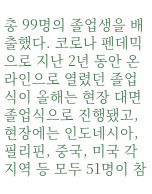총 99명의 졸업생을 배출했다. 코로나 펜데믹으로 지난 2년 동안 온라인으로 열렸던 졸업식이 올해는 현장 대면 졸업식으로 진행됐고, 현장에는 인도네시아, 필리핀, 중국, 미국 각 지역 등 모두 51명이 참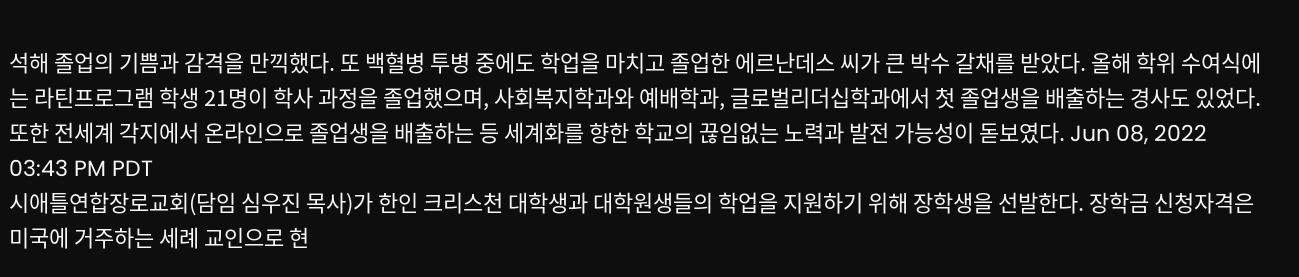석해 졸업의 기쁨과 감격을 만끽했다. 또 백혈병 투병 중에도 학업을 마치고 졸업한 에르난데스 씨가 큰 박수 갈채를 받았다. 올해 학위 수여식에는 라틴프로그램 학생 21명이 학사 과정을 졸업했으며, 사회복지학과와 예배학과, 글로벌리더십학과에서 첫 졸업생을 배출하는 경사도 있었다. 또한 전세계 각지에서 온라인으로 졸업생을 배출하는 등 세계화를 향한 학교의 끊임없는 노력과 발전 가능성이 돋보였다. Jun 08, 2022 03:43 PM PDT
시애틀연합장로교회(담임 심우진 목사)가 한인 크리스천 대학생과 대학원생들의 학업을 지원하기 위해 장학생을 선발한다. 장학금 신청자격은 미국에 거주하는 세례 교인으로 현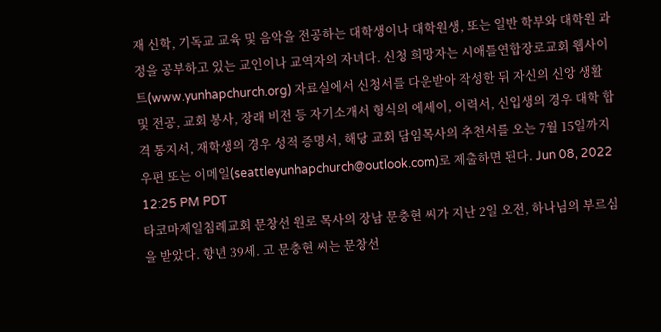재 신학, 기독교 교육 및 음악을 전공하는 대학생이나 대학원생, 또는 일반 학부와 대학원 과정을 공부하고 있는 교인이나 교역자의 자녀다. 신청 희망자는 시애틀연합장로교회 웹사이트(www.yunhapchurch.org) 자료실에서 신청서를 다운받아 작성한 뒤 자신의 신앙 생활 및 전공, 교회 봉사, 장래 비전 등 자기소개서 형식의 에세이, 이력서, 신입생의 경우 대학 합격 통지서, 재학생의 경우 성적 증명서, 해당 교회 담임목사의 추천서를 오는 7월 15일까지 우편 또는 이메일(seattleyunhapchurch@outlook.com)로 제출하면 된다. Jun 08, 2022 12:25 PM PDT
타코마제일침례교회 문창선 원로 목사의 장남 문충현 씨가 지난 2일 오전, 하나님의 부르심을 받았다. 향년 39세. 고 문충현 씨는 문창선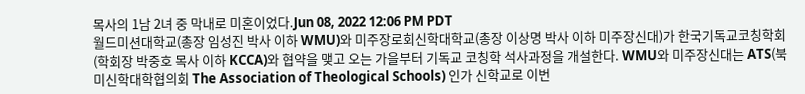목사의 1남 2녀 중 막내로 미혼이었다.Jun 08, 2022 12:06 PM PDT
월드미션대학교(총장 임성진 박사 이하 WMU)와 미주장로회신학대학교(총장 이상명 박사 이하 미주장신대)가 한국기독교코칭학회(학회장 박중호 목사 이하 KCCA)와 협약을 맺고 오는 가을부터 기독교 코칭학 석사과정을 개설한다. WMU와 미주장신대는 ATS(북미신학대학협의회 The Association of Theological Schools) 인가 신학교로 이번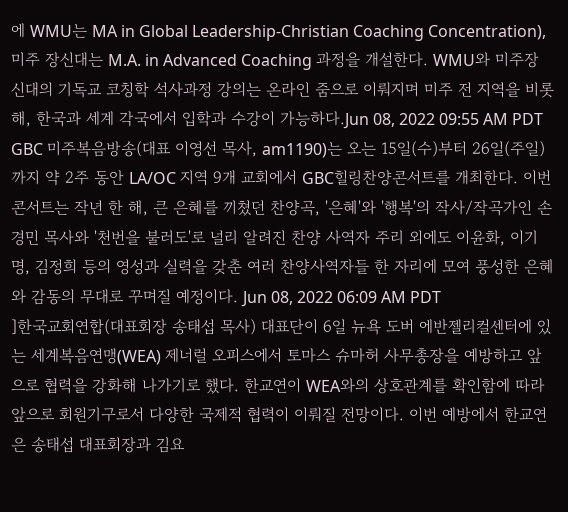에 WMU는 MA in Global Leadership-Christian Coaching Concentration), 미주 장신대는 M.A. in Advanced Coaching 과정을 개설한다. WMU와 미주장신대의 기독교 코칭학 석사과정 강의는 온라인 줌으로 이뤄지며 미주 전 지역을 비롯해, 한국과 세계 각국에서 입학과 수강이 가능하다.Jun 08, 2022 09:55 AM PDT
GBC 미주복음방송(대표 이영선 목사, am1190)는 오는 15일(수)부터 26일(주일)까지 약 2주 동안 LA/OC 지역 9개 교회에서 GBC힐링찬양콘서트를 개최한다. 이번 콘서트는 작년 한 해, 큰 은혜를 끼쳤던 찬양곡, '은혜'와 '행복'의 작사/작곡가인 손경민 목사와 '천번을 불러도'로 널리 알려진 찬양 사역자 주리 외에도 이윤화, 이기명, 김정희 등의 영성과 실력을 갖춘 여러 찬양사역자들 한 자리에 모여 풍성한 은혜와 감동의 무대로 꾸며질 예정이다. Jun 08, 2022 06:09 AM PDT
]한국교회연합(대표회장 송태섭 목사) 대표단이 6일 뉴욕 도버 에반젤리컬센터에 있는 세계복음연맹(WEA) 제너럴 오피스에서 토마스 슈마허 사무총장을 예방하고 앞으로 협력을 강화해 나가기로 했다. 한교연이 WEA와의 상호관계를 확인함에 따라 앞으로 회원기구로서 다양한 국제적 협력이 이뤄질 전망이다. 이번 예방에서 한교연은 송태섭 대표회장과 김요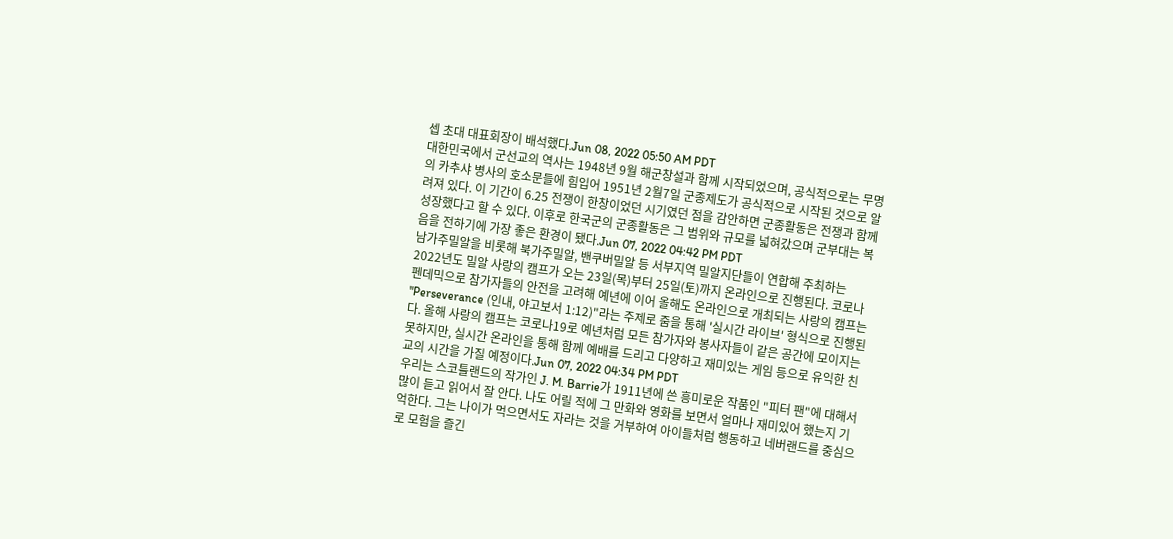셉 초대 대표회장이 배석했다.Jun 08, 2022 05:50 AM PDT
대한민국에서 군선교의 역사는 1948년 9월 해군창설과 함께 시작되었으며, 공식적으로는 무명의 카추샤 병사의 호소문들에 힘입어 1951년 2월7일 군종제도가 공식적으로 시작된 것으로 알려져 있다. 이 기간이 6.25 전쟁이 한창이었던 시기였던 점을 감안하면 군종활동은 전쟁과 함께 성장했다고 할 수 있다. 이후로 한국군의 군종활동은 그 범위와 규모를 넓혀갔으며 군부대는 복음을 전하기에 가장 좋은 환경이 됐다.Jun 07, 2022 04:42 PM PDT
남가주밀알을 비롯해 북가주밀알, 밴쿠버밀알 등 서부지역 밀알지단들이 연합해 주최하는 2022년도 밀알 사랑의 캠프가 오는 23일(목)부터 25일(토)까지 온라인으로 진행된다. 코로나 펜데믹으로 참가자들의 안전을 고려해 예년에 이어 올해도 온라인으로 개최되는 사랑의 캠프는 "Perseverance (인내, 야고보서 1:12)"라는 주제로 줌을 통해 '실시간 라이브' 형식으로 진행된다. 올해 사랑의 캠프는 코로나19로 예년처럼 모든 참가자와 봉사자들이 같은 공간에 모이지는 못하지만, 실시간 온라인을 통해 함께 예배를 드리고 다양하고 재미있는 게임 등으로 유익한 친교의 시간을 가질 예정이다.Jun 07, 2022 04:34 PM PDT
우리는 스코틀랜드의 작가인 J. M. Barrie가 1911년에 쓴 흥미로운 작품인 "피터 팬"에 대해서 많이 듣고 읽어서 잘 안다. 나도 어릴 적에 그 만화와 영화를 보면서 얼마나 재미있어 했는지 기억한다. 그는 나이가 먹으면서도 자라는 것을 거부하여 아이들처럼 행동하고 네버랜드를 중심으로 모험을 즐긴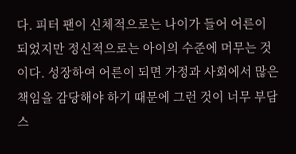다. 피터 팬이 신체적으로는 나이가 들어 어른이 되었지만 정신적으로는 아이의 수준에 머무는 것이다. 성장하여 어른이 되면 가정과 사회에서 많은 책임을 감당해야 하기 때문에 그런 것이 너무 부담스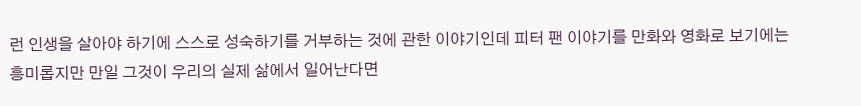런 인생을 살아야 하기에 스스로 성숙하기를 거부하는 것에 관한 이야기인데 피터 팬 이야기를 만화와 영화로 보기에는 흥미롭지만 만일 그것이 우리의 실제 삶에서 일어난다면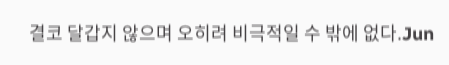결코 달갑지 않으며 오히려 비극적일 수 밖에 없다.Jun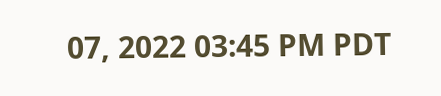07, 2022 03:45 PM PDT